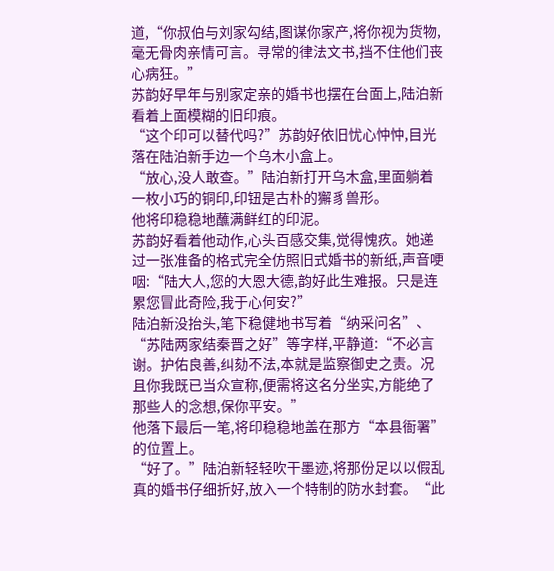道,“你叔伯与刘家勾结,图谋你家产,将你视为货物,毫无骨肉亲情可言。寻常的律法文书,挡不住他们丧心病狂。”
苏韵好早年与别家定亲的婚书也摆在台面上,陆泊新看着上面模糊的旧印痕。
“这个印可以替代吗?”苏韵好依旧忧心忡忡,目光落在陆泊新手边一个乌木小盒上。
“放心,没人敢查。”陆泊新打开乌木盒,里面躺着一枚小巧的铜印,印钮是古朴的獬豸兽形。
他将印稳稳地蘸满鲜红的印泥。
苏韵好看着他动作,心头百感交集,觉得愧疚。她递过一张准备的格式完全仿照旧式婚书的新纸,声音哽咽:“陆大人,您的大恩大德,韵好此生难报。只是连累您冒此奇险,我于心何安?”
陆泊新没抬头,笔下稳健地书写着“纳采问名”、“苏陆两家结秦晋之好”等字样,平静道:“不必言谢。护佑良善,纠劾不法,本就是监察御史之责。况且你我既已当众宣称,便需将这名分坐实,方能绝了那些人的念想,保你平安。”
他落下最后一笔,将印稳稳地盖在那方“本县衙署”的位置上。
“好了。”陆泊新轻轻吹干墨迹,将那份足以以假乱真的婚书仔细折好,放入一个特制的防水封套。“此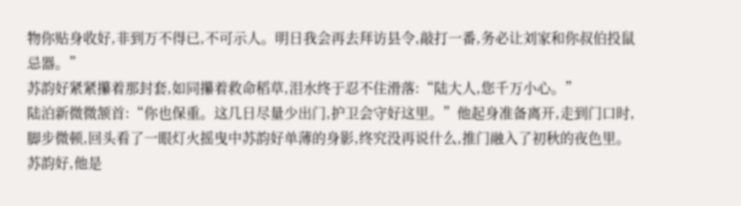物你贴身收好,非到万不得已,不可示人。明日我会再去拜访县令,敲打一番,务必让刘家和你叔伯投鼠忌器。”
苏韵好紧紧攥着那封套,如同攥着救命稻草,泪水终于忍不住滑落:“陆大人,您千万小心。”
陆泊新微微颔首:“你也保重。这几日尽量少出门,护卫会守好这里。”他起身准备离开,走到门口时,脚步微顿,回头看了一眼灯火摇曳中苏韵好单薄的身影,终究没再说什么,推门融入了初秋的夜色里。
苏韵好,他是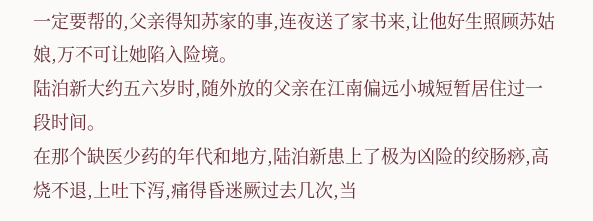一定要帮的,父亲得知苏家的事,连夜送了家书来,让他好生照顾苏姑娘,万不可让她陷入险境。
陆泊新大约五六岁时,随外放的父亲在江南偏远小城短暂居住过一段时间。
在那个缺医少药的年代和地方,陆泊新患上了极为凶险的绞肠痧,高烧不退,上吐下泻,痛得昏迷厥过去几次,当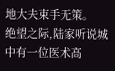地大夫束手无策。
绝望之际,陆家听说城中有一位医术高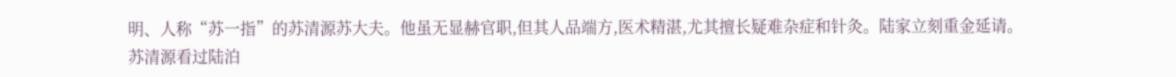明、人称“苏一指”的苏清源苏大夫。他虽无显赫官职,但其人品端方,医术精湛,尤其擅长疑难杂症和针灸。陆家立刻重金延请。
苏清源看过陆泊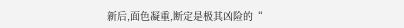新后,面色凝重,断定是极其凶险的“